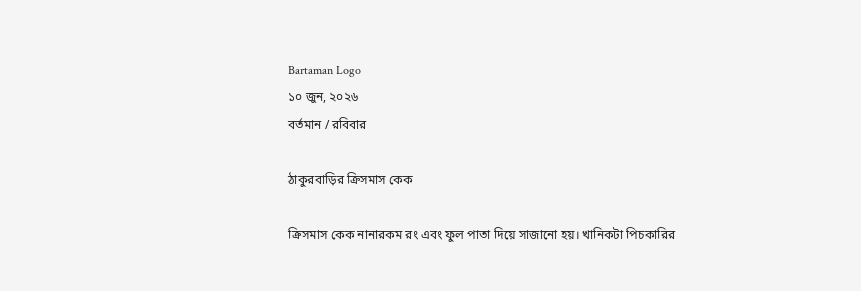Bartaman Logo
১০ জুন, ২০২৬
বর্তমান / রবিবার

ঠাকুরবাড়ির ক্রিসমাস কেক

ক্রিসমাস কেক নানারকম রং এবং ফুল পাতা দিয়ে সাজানো হয়। খানিকটা পিচকারির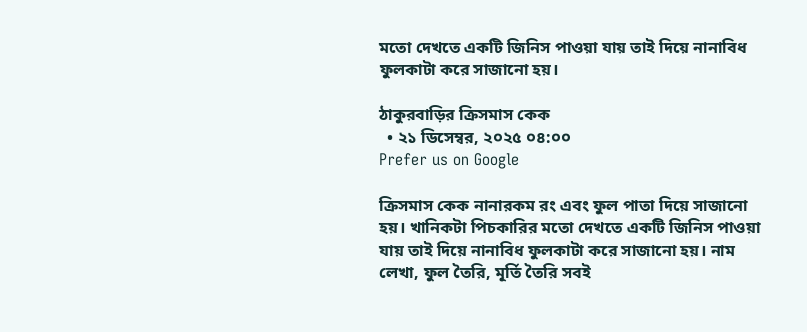মতো দেখতে একটি জিনিস পাওয়া যায় তাই দিয়ে নানাবিধ ফুলকাটা করে সাজানো হয়।

ঠাকুরবাড়ির ক্রিসমাস কেক
  • ২১ ডিসেম্বর, ২০২৫ ০৪:০০
Prefer us on Google

ক্রিসমাস কেক নানারকম রং এবং ফুল পাতা দিয়ে সাজানো হয়। খানিকটা পিচকারির মতো দেখতে একটি জিনিস পাওয়া যায় তাই দিয়ে নানাবিধ ফুলকাটা করে সাজানো হয়। নাম লেখা, ফুল তৈরি, মূর্তি তৈরি সবই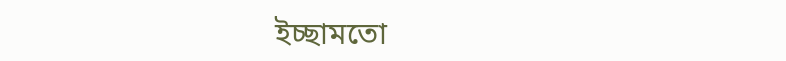ইচ্ছামতো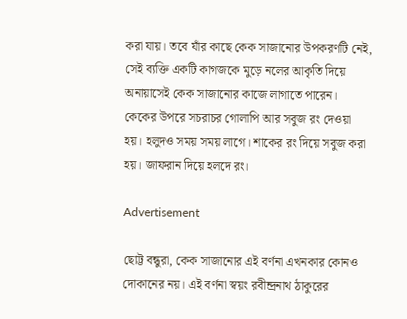করা যায়। তবে যাঁর কাছে কেক সাজানোর উপকরণটি নেই, সেই ব্যক্তি একটি কাগজকে মুড়ে নলের আকৃতি দিয়ে অনায়াসেই কেক সাজানোর কাজে লাগাতে পারেন। কেকের উপরে সচরাচর গোলাপি আর সবুজ রং দেওয়া হয়। হলুদও সময় সময় লাগে। শাকের রং দিয়ে সবুজ করা হয়। জাফরান দিয়ে হলদে রং।

Advertisement

ছোট্ট বন্ধুরা, কেক সাজানোর এই বর্ণনা এখনকার কোনও দোকানের নয়। এই বর্ণনা স্বয়ং রবীন্দ্রনাথ ঠাকুরের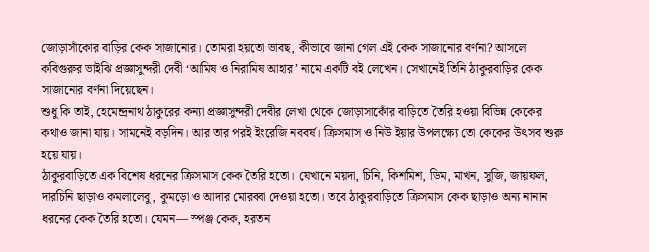জোড়াসাঁকোর বাড়ির কেক সাজানোর। তোমরা হয়তো ভাবছ, কীভাবে জানা গেল এই কেক সাজানোর বর্ণনা? আসলে কবিগুরুর ভাইঝি প্রজ্ঞাসুন্দরী দেবী ‘আমিষ ও নিরামিষ আহার’ নামে একটি বই লেখেন। সেখানেই তিনি ঠাকুরবাড়ির কেক সাজানোর বর্ণনা দিয়েছেন।
শুধু কি তাই, হেমেন্দ্রনাথ ঠাকুরের কন্যা প্রজ্ঞাসুন্দরী দেবীর লেখা থেকে জোড়াসাকোঁর বাড়িতে তৈরি হওয়া বিভিন্ন কেকের কথাও জানা যায়। সামনেই বড়দিন। আর তার পরই ইংরেজি নববর্ষ। ক্রিসমাস ও নিউ ইয়ার উপলক্ষ্যে তো কেকের উৎসব শুরু হয়ে যায়।
ঠাকুরবাড়িতে এক বিশেষ ধরনের ক্রিসমাস কেক তৈরি হতো। যেখানে ময়দা, চিনি, কিশমিশ, ডিম, মাখন, সুজি, জায়ফল, দারচিনি ছাড়াও কমলালেবু, কুমড়ো ও আদার মোরব্বা দেওয়া হতো। তবে ঠাকুরবাড়িতে ক্রিসমাস কেক ছাড়াও অন্য নানান ধরনের কেক তৈরি হতো। যেমন— স্পঞ্জ কেক, হরতন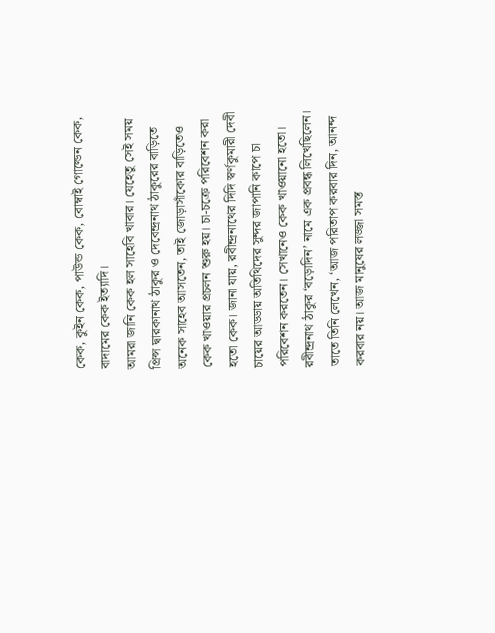কেক, কুইন কেক, পাউন্ড কেক, বোম্বাই গোল্ডেন কেক, বাদামের কেক ইত্যাদি।
আমরা জানি কেক হল সাহেবি খাবার। যেহেতু সেই সময় প্রিন্স দ্বারকানাথ ঠাকুর ও দেবেন্দ্রনাথ ঠাকুরের বাড়িতে অনেক সাহেব আসতেন, তাই জোড়াসাঁকোর বাড়িতেও কেক খাওয়ার প্রচলন শুরু হয়। চা-চক্রে পরিবেশন করা হতো কেক। জানা যায়, রবীন্দ্রনাথের দিদি স্বর্ণকুমারী দেবী চায়ের আড্ডায় অতিথিদের সুন্দর জাপানি কাপে চা পরিবেশন করতেন। সেখানেও কেক খাওয়ানো হতো।
রবীন্দ্রনাথ ঠাকুর ‘বড়োদিন’ নামে এক প্রবন্ধ লিখেছিলেন। তাতে তিনি লেখেন, ‘আজ পরিতাপ করবার দিন, আনন্দ করবার নয়। আজ মানুষের লজ্জা সমস্ত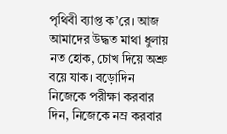পৃথিবী ব্যাপ্ত ক’রে। আজ আমাদের উদ্ধত মাথা ধুলায় নত হোক, চোখ দিয়ে অশ্রু বয়ে যাক। বড়োদিন নিজেকে পরীক্ষা করবার দিন, নিজেকে নম্র করবার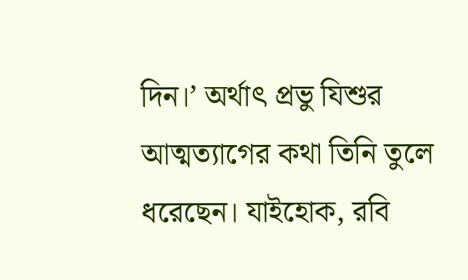দিন।’ অর্থাৎ প্রভু যিশুর আত্মত্যাগের কথা তিনি তুলে ধরেছেন। যাইহোক, রবি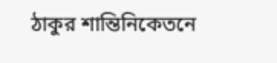ঠাকুর শান্তিনিকেতনে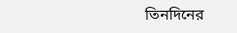তিনদিনের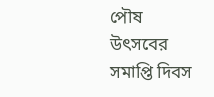পৌষ উৎসবের সমাপ্তি দিবস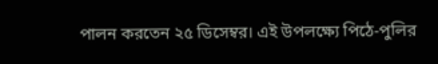পালন করতেন ২৫ ডিসেম্বর। এই উপলক্ষ্যে পিঠে-পুলির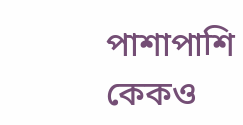পাশাপাশি কেকও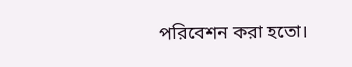পরিবেশন করা হতো।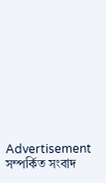Advertisement
সম্পর্কিত সংবাদ